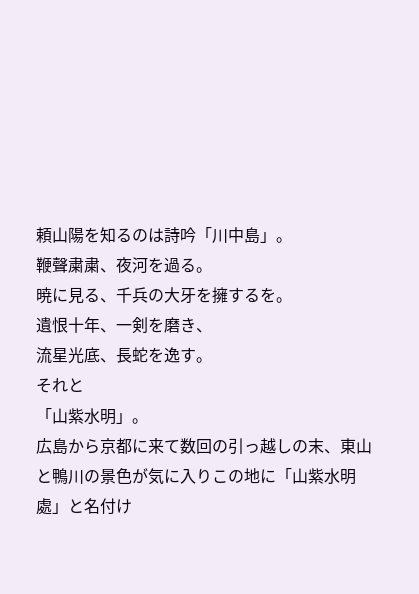頼山陽を知るのは詩吟「川中島」。
鞭聲粛粛、夜河を過る。
暁に見る、千兵の大牙を擁するを。
遺恨十年、一剣を磨き、
流星光底、長蛇を逸す。
それと
「山紫水明」。
広島から京都に来て数回の引っ越しの末、東山と鴨川の景色が気に入りこの地に「山紫水明處」と名付け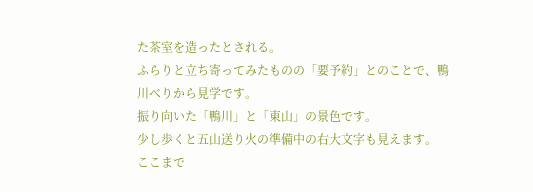た茶室を造ったとされる。
ふらりと立ち寄ってみたものの「要予約」とのことで、鴨川べりから見学です。
振り向いた「鴨川」と「東山」の景色です。
少し歩くと五山送り火の準備中の右大文字も見えます。
ここまで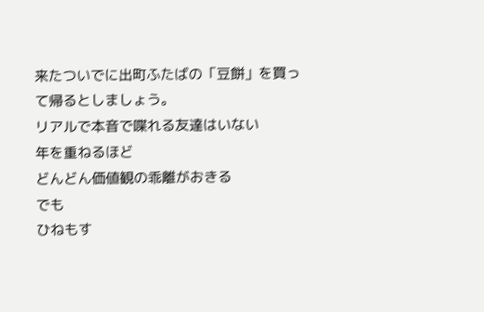来たついでに出町ふたばの「豆餅」を買って帰るとしましょう。
リアルで本音で喋れる友達はいない
年を重ねるほど
どんどん価値観の乖離がおきる
でも
ひねもす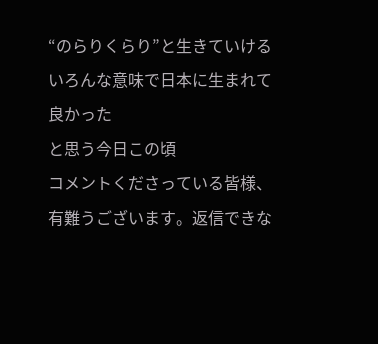“のらりくらり”と生きていける
いろんな意味で日本に生まれて良かった
と思う今日この頃
コメントくださっている皆様、有難うございます。返信できな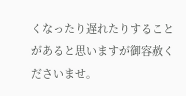くなったり遅れたりすることがあると思いますが御容赦くださいませ。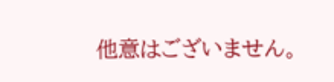他意はございません。